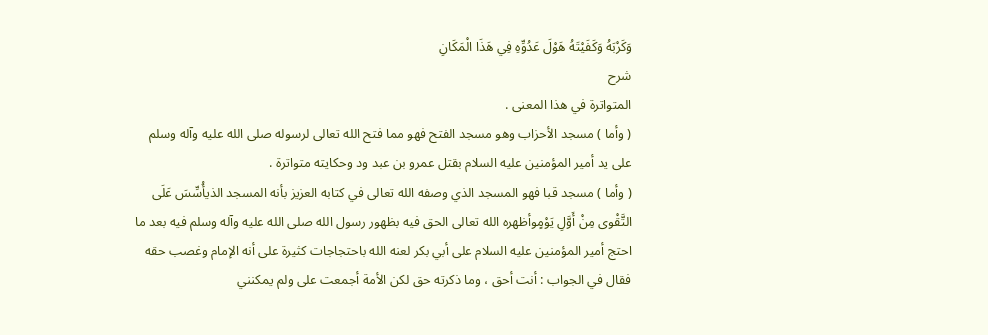وَكَرْبَهُ وَكَفَيْتَهُ هَوْلَ عَدُوِّهِ فِي هَذَا الْمَكَانِ
شرح
المتواترة في هذا المعنى .
( وأما ) مسجد الأحزاب وهو مسجد الفتح فهو مما فتح الله تعالى لرسوله صلى الله عليه وآله وسلم على يد أمير المؤمنين عليه السلام بقتل عمرو بن عبد ود وحكايته متواترة .
( وأما ) مسجد قبا فهو المسجد الذي وصفه الله تعالى في كتابه العزيز بأنه المسجد الذيأُسِّسَ عَلَى التَّقْوى مِنْ أَوَّلِ يَوْمٍوأظهره الله تعالى الحق فيه بظهور رسول الله صلى الله عليه وآله وسلم فيه بعد ما احتج أمير المؤمنين عليه السلام على أبي بكر لعنه الله باحتجاجات كثيرة على أنه الإمام وغصب حقه فقال في الجواب : أنت أحق ، وما ذكرته حق لكن الأمة أجمعت على ولم يمكنني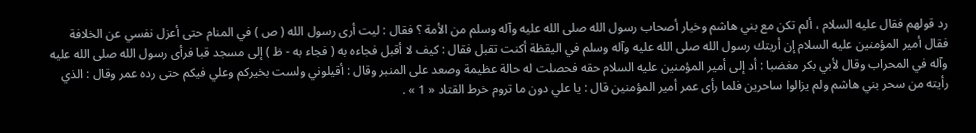رد قولهم فقال عليه السلام ، ألم تكن مع بني هاشم وخيار أصحاب رسول الله صلى الله عليه وآله وسلم من الأمة ؟ فقال : ليت أرى رسول الله ( ص ) في المنام حتى أعزل نفسي عن الخلافة فقال أمير المؤمنين عليه السلام إن أريتك رسول الله صلى الله عليه وآله وسلم في اليقظة أكنت تقبل فقال : كيف لا أقبل فجاءه به ( فجاء به - ظ ) إلى مسجد قبا فرأى رسول الله صلى الله عليه وآله في المحراب وقال لأبي بكر مغضبا : أد إلى أمير المؤمنين عليه السلام حقه فحصلت له حالة عظيمة وصعد على المنبر وقال : أقيلوني ولست بخيركم وعلي فيكم حتى رده عمر وقال : الذي رأيته من سحر بني هاشم ولم يزالوا ساحرين فلما رأى عمر أمير المؤمنين قال : يا علي دون ما تروم خرط القتاد « 1 » .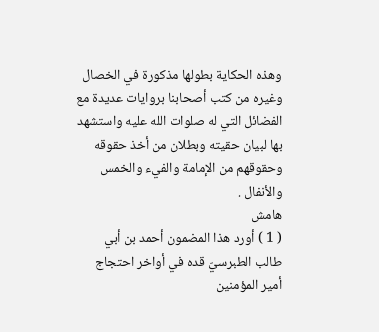وهذه الحكاية بطولها مذكورة في الخصال وغيره من كتب أصحابنا بروايات عديدة مع الفضائل التي له صلوات الله عليه واستشهد بها لبيان حقيته وبطلان من أخذ حقوقه وحقوقهم من الإمامة والفيء والخمس والأنفال .
هامش
( 1 ) أورد هذا المضمون أحمد بن أبي طالب الطبرسيّ قده في أواخر احتجاج أمير المؤمنين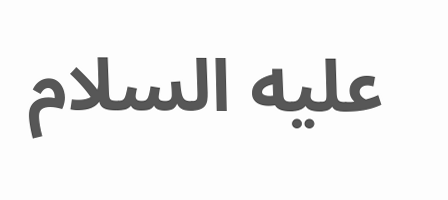عليه السلام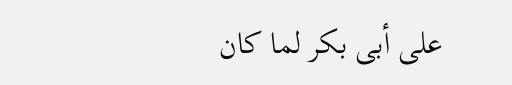على أبى بكر لما كان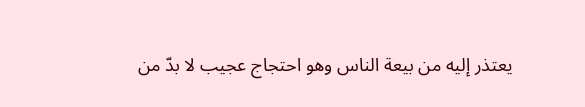يعتذر إليه من بيعة الناس وهو احتجاج عجيب لا بدّ من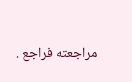مراجعته فراجع .